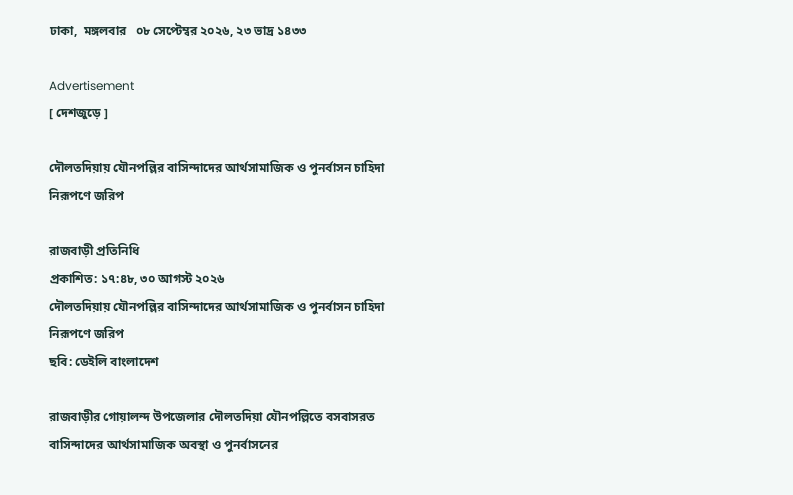ঢাকা,  মঙ্গলবার   ০৮ সেপ্টেম্বর ২০২৬, ২৩ ভাদ্র ১৪৩৩

Advertisement
[ দেশজুড়ে ]

দৌলতদিয়ায় যৌনপল্লির বাসিন্দাদের আর্থসামাজিক ও পুনর্বাসন চাহিদা নিরূপণে জরিপ

রাজবাড়ী প্রতিনিধি
প্রকাশিত: ১৭:৪৮, ৩০ আগস্ট ২০২৬
দৌলতদিয়ায় যৌনপল্লির বাসিন্দাদের আর্থসামাজিক ও পুনর্বাসন চাহিদা নিরূপণে জরিপ
ছবি: ডেইলি বাংলাদেশ

রাজবাড়ীর গোয়ালন্দ উপজেলার দৌলতদিয়া যৌনপল্লিতে বসবাসরত বাসিন্দাদের আর্থসামাজিক অবস্থা ও পুনর্বাসনের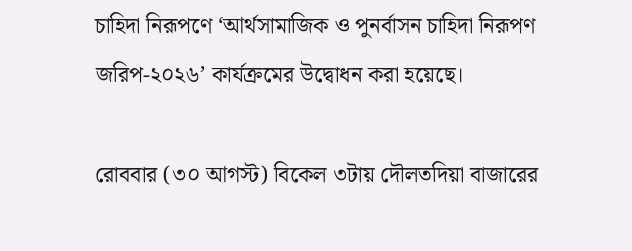চাহিদা নিরূপণে ‘আর্থসামাজিক ও পুনর্বাসন চাহিদা নিরূপণ জরিপ-২০২৬’ কার্যক্রমের উদ্বোধন করা হয়েছে।

রোববার (৩০ আগস্ট) বিকেল ৩টায় দৌলতদিয়া বাজারের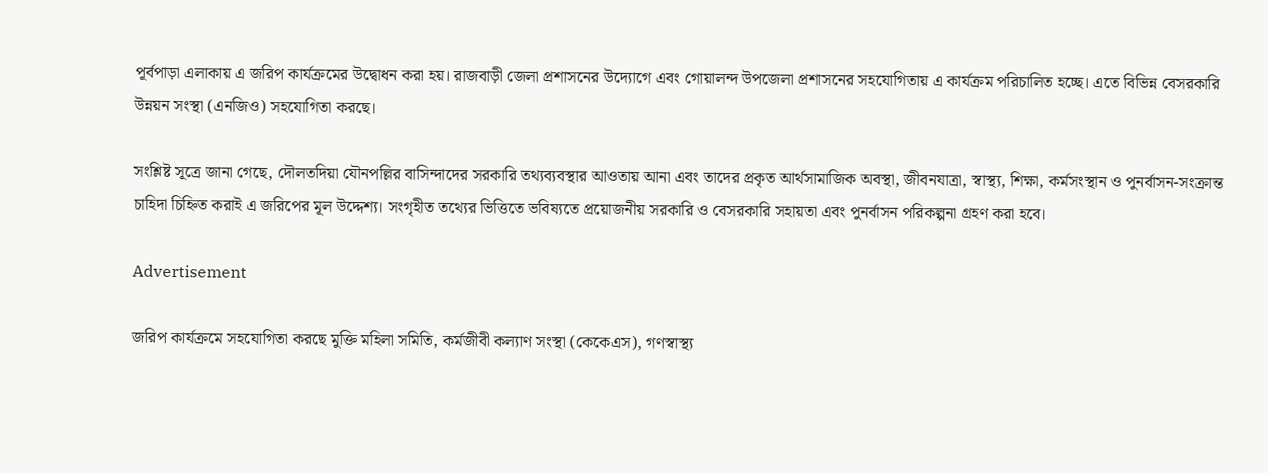পূর্বপাড়া এলাকায় এ জরিপ কার্যক্রমের উদ্বোধন করা হয়। রাজবাড়ী জেলা প্রশাসনের উদ্যোগে এবং গোয়ালন্দ উপজেলা প্রশাসনের সহযোগিতায় এ কার্যক্রম পরিচালিত হচ্ছে। এতে বিভিন্ন বেসরকারি উন্নয়ন সংস্থা (এনজিও) সহযোগিতা করছে।

সংশ্লিষ্ট সূত্রে জানা গেছে, দৌলতদিয়া যৌনপল্লির বাসিন্দাদের সরকারি তথ্যব্যবস্থার আওতায় আনা এবং তাদের প্রকৃত আর্থসামাজিক অবস্থা, জীবনযাত্রা, স্বাস্থ্য, শিক্ষা, কর্মসংস্থান ও পুনর্বাসন-সংক্রান্ত চাহিদা চিহ্নিত করাই এ জরিপের মূল উদ্দেশ্য। সংগৃহীত তথ্যের ভিত্তিতে ভবিষ্যতে প্রয়োজনীয় সরকারি ও বেসরকারি সহায়তা এবং পুনর্বাসন পরিকল্পনা গ্রহণ করা হবে।

Advertisement

জরিপ কার্যক্রমে সহযোগিতা করছে মুক্তি মহিলা সমিতি, কর্মজীবী কল্যাণ সংস্থা (কেকেএস), গণস্বাস্থ্য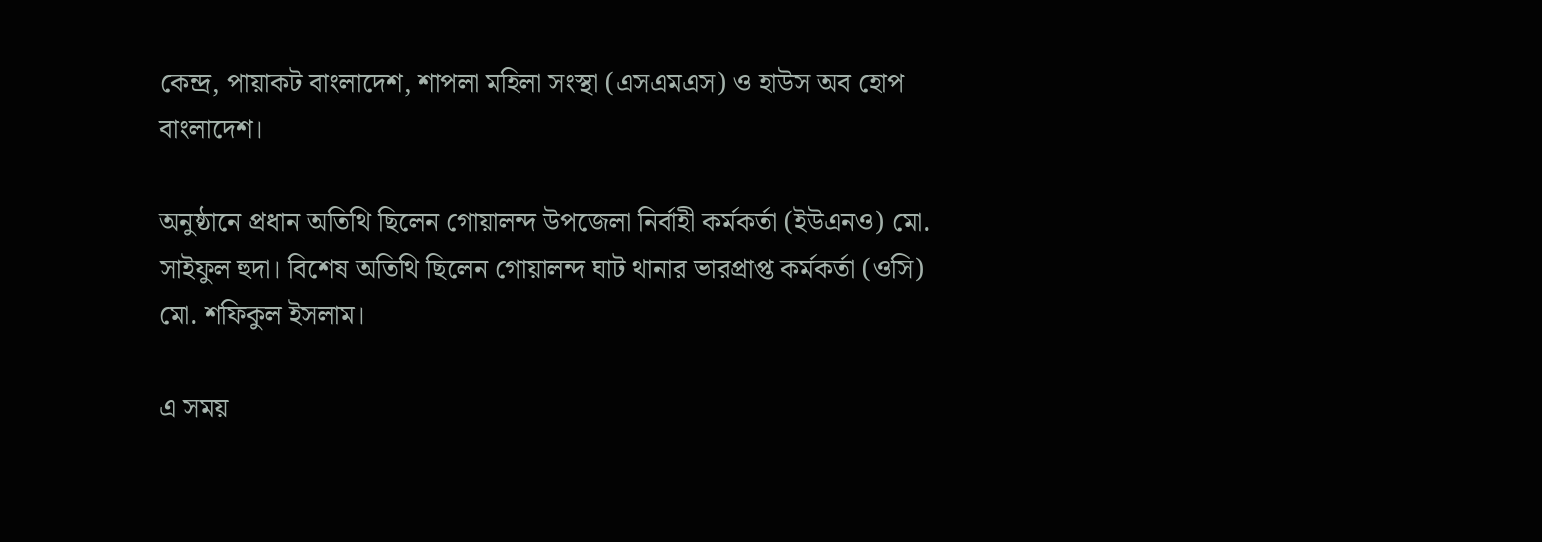কেন্দ্র, পায়াকট বাংলাদেশ, শাপলা মহিলা সংস্থা (এসএমএস) ও হাউস অব হোপ বাংলাদেশ।

অনুষ্ঠানে প্রধান অতিথি ছিলেন গোয়ালন্দ উপজেলা নির্বাহী কর্মকর্তা (ইউএনও) মো. সাইফুল হুদা। বিশেষ অতিথি ছিলেন গোয়ালন্দ ঘাট থানার ভারপ্রাপ্ত কর্মকর্তা (ওসি) মো. শফিকুল ইসলাম।

এ সময়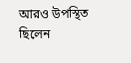আরও উপস্থিত ছিলেন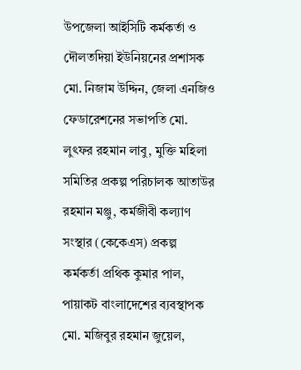উপজেলা আইসিটি কর্মকর্তা ও দৌলতদিয়া ইউনিয়নের প্রশাসক মো. নিজাম উদ্দিন, জেলা এনজিও ফেডারেশনের সভাপতি মো. লুৎফর রহমান লাবু, মুক্তি মহিলা সমিতির প্রকল্প পরিচালক আতাউর রহমান মঞ্জু, কর্মজীবী কল্যাণ সংস্থার (কেকেএস) প্রকল্প কর্মকর্তা প্রথিক কুমার পাল, পায়াকট বাংলাদেশের ব্যবস্থাপক মো. মজিবুর রহমান জুয়েল,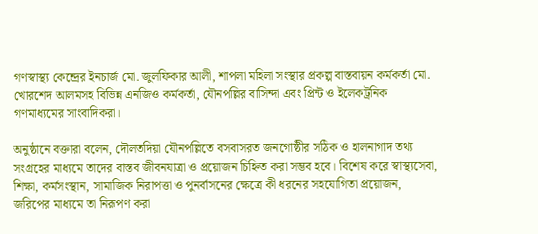গণস্বাস্থ্য কেন্দ্রের ইনচার্জ মো. জুলফিকার আলী, শাপলা মহিলা সংস্থার প্রকল্প বাস্তবায়ন কর্মকর্তা মো. খোরশেদ আলমসহ বিভিন্ন এনজিও কর্মকর্তা, যৌনপল্লির বাসিন্দা এবং প্রিন্ট ও ইলেকট্রনিক গণমাধ্যমের সাংবাদিকরা।

অনুষ্ঠানে বক্তারা বলেন, দৌলতদিয়া যৌনপল্লিতে বসবাসরত জনগোষ্ঠীর সঠিক ও হালনাগাদ তথ্য সংগ্রহের মাধ্যমে তাদের বাস্তব জীবনযাত্রা ও প্রয়োজন চিহ্নিত করা সম্ভব হবে। বিশেষ করে স্বাস্থ্যসেবা, শিক্ষা, কর্মসংস্থান, সামাজিক নিরাপত্তা ও পুনর্বাসনের ক্ষেত্রে কী ধরনের সহযোগিতা প্রয়োজন, জরিপের মাধ্যমে তা নিরূপণ করা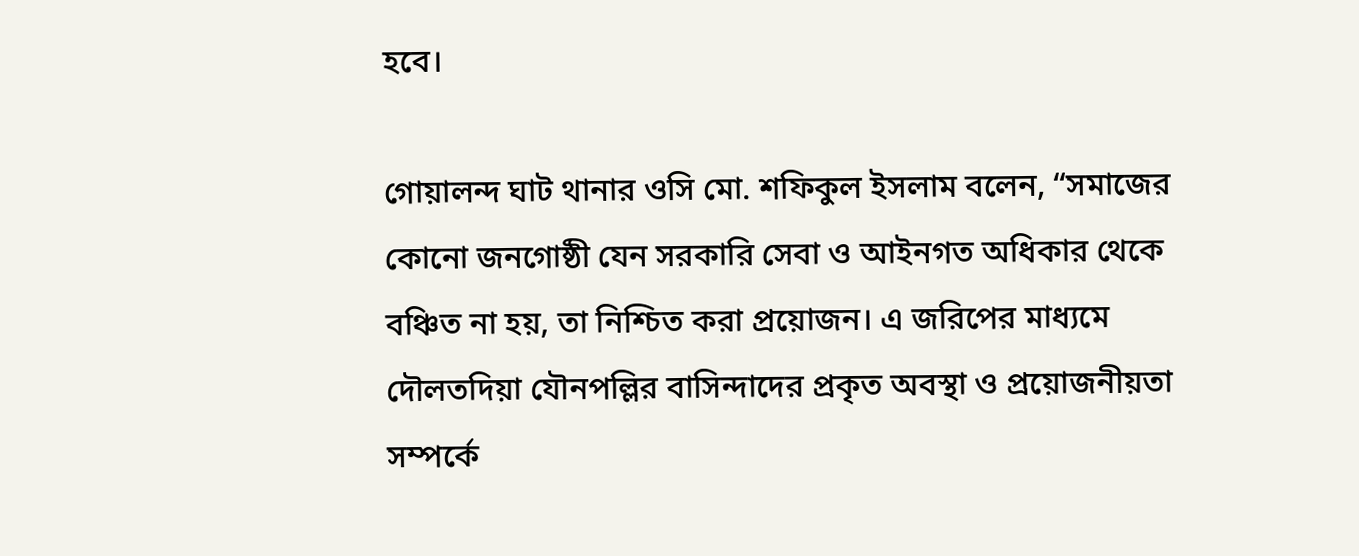হবে।

গোয়ালন্দ ঘাট থানার ওসি মো. শফিকুল ইসলাম বলেন, “সমাজের কোনো জনগোষ্ঠী যেন সরকারি সেবা ও আইনগত অধিকার থেকে বঞ্চিত না হয়, তা নিশ্চিত করা প্রয়োজন। এ জরিপের মাধ্যমে দৌলতদিয়া যৌনপল্লির বাসিন্দাদের প্রকৃত অবস্থা ও প্রয়োজনীয়তা সম্পর্কে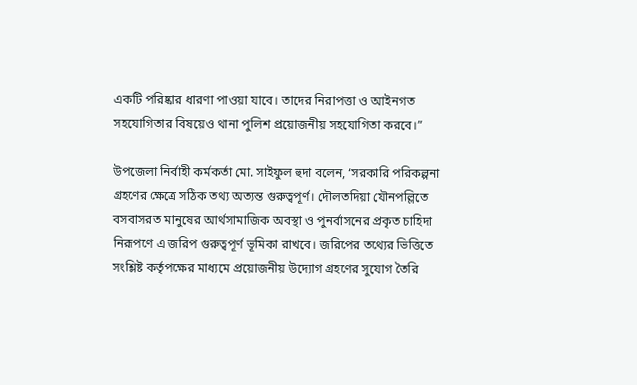একটি পরিষ্কার ধারণা পাওয়া যাবে। তাদের নিরাপত্তা ও আইনগত সহযোগিতার বিষয়েও থানা পুলিশ প্রয়োজনীয় সহযোগিতা করবে।”

উপজেলা নির্বাহী কর্মকর্তা মো. সাইফুল হুদা বলেন, ‘সরকারি পরিকল্পনা গ্রহণের ক্ষেত্রে সঠিক তথ্য অত্যন্ত গুরুত্বপূর্ণ। দৌলতদিয়া যৌনপল্লিতে বসবাসরত মানুষের আর্থসামাজিক অবস্থা ও পুনর্বাসনের প্রকৃত চাহিদা নিরূপণে এ জরিপ গুরুত্বপূর্ণ ভূমিকা রাখবে। জরিপের তথ্যের ভিত্তিতে সংশ্লিষ্ট কর্তৃপক্ষের মাধ্যমে প্রয়োজনীয় উদ্যোগ গ্রহণের সুযোগ তৈরি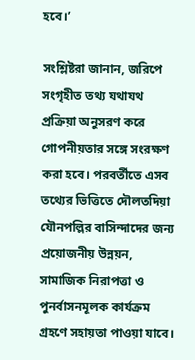হবে।’

সংশ্লিষ্টরা জানান, জরিপে সংগৃহীত তথ্য যথাযথ প্রক্রিয়া অনুসরণ করে গোপনীয়তার সঙ্গে সংরক্ষণ করা হবে। পরবর্তীতে এসব তথ্যের ভিত্তিতে দৌলতদিয়া যৌনপল্লির বাসিন্দাদের জন্য প্রয়োজনীয় উন্নয়ন, সামাজিক নিরাপত্তা ও পুনর্বাসনমূলক কার্যক্রম গ্রহণে সহায়তা পাওয়া যাবে।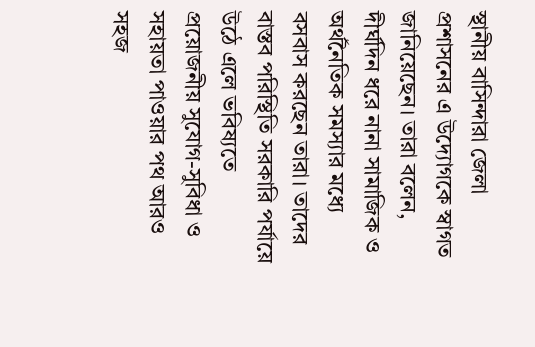স্থানীয় বাসিন্দারা জেলা প্রশাসনের এ উদ্যোগকে স্বাগত জানিয়েছেন। তারা বলেন, দীর্ঘদিন ধরে নানা সামাজিক ও অর্থনৈতিক সমস্যার মধ্যে বসবাস করছেন তারা। তাদের বাস্তব পরিস্থিতি সরকারি পর্যায়ে উঠে এলে ভবিষ্যতে প্রয়োজনীয় সুযোগ-সুবিধা ও সহায়তা পাওয়ার পথ আরও সহজ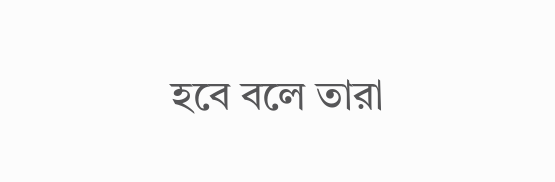হবে বলে তারা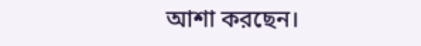আশা করছেন।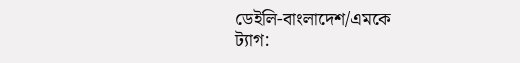ডেইলি-বাংলাদেশ/এমকে
ট্যাগ: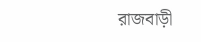রাজবাড়ী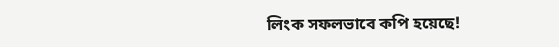লিংক সফলভাবে কপি হয়েছে!